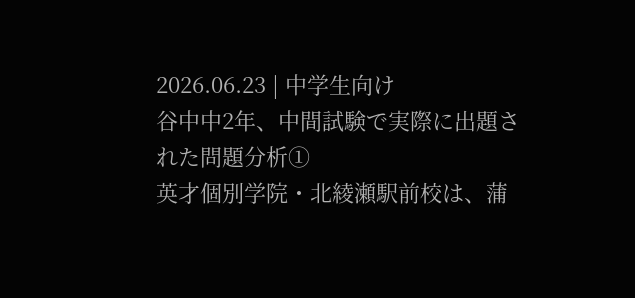2026.06.23 | 中学生向け
谷中中2年、中間試験で実際に出題された問題分析①
英才個別学院・北綾瀬駅前校は、蒲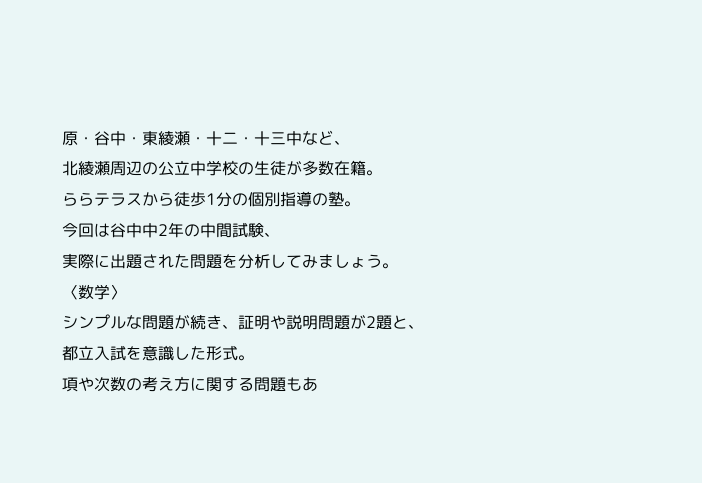原・谷中・東綾瀬・十二・十三中など、
北綾瀬周辺の公立中学校の生徒が多数在籍。
ららテラスから徒歩1分の個別指導の塾。
今回は谷中中2年の中間試験、
実際に出題された問題を分析してみましょう。
〈数学〉
シンプルな問題が続き、証明や説明問題が2題と、
都立入試を意識した形式。
項や次数の考え方に関する問題もあ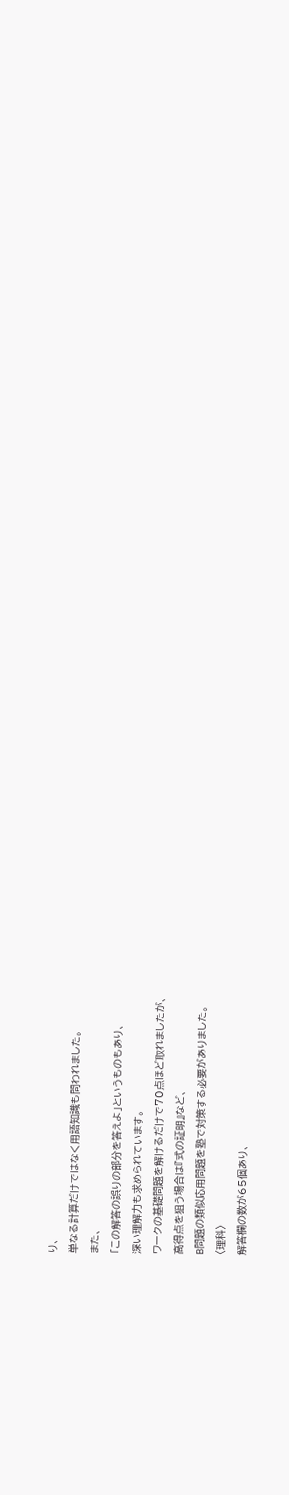り、
単なる計算だけではなく用語知識も問われました。
また、
「この解答の誤りの部分を答えよ」というものもあり、
深い理解力も求められています。
ワークの基礎問題を解けるだけで70点ほど取れましたが、
高得点を狙う場合は『式の証明』など、
B問題の類似応用問題を塾で対策する必要がありました。
〈理科〉
解答欄の数が65個あり、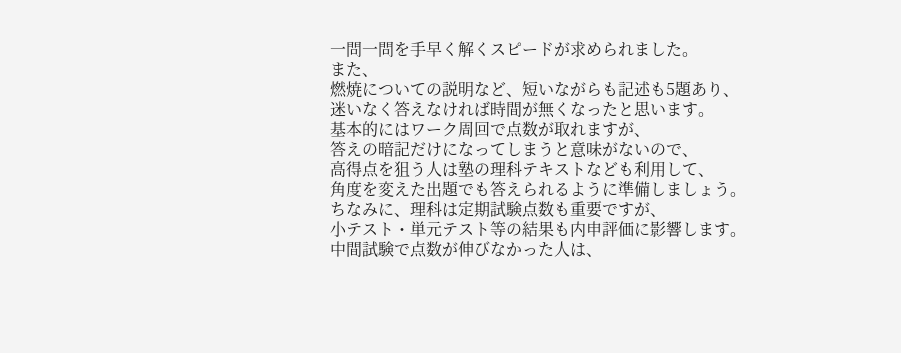一問一問を手早く解くスピードが求められました。
また、
燃焼についての説明など、短いながらも記述も5題あり、
迷いなく答えなければ時間が無くなったと思います。
基本的にはワーク周回で点数が取れますが、
答えの暗記だけになってしまうと意味がないので、
高得点を狙う人は塾の理科テキストなども利用して、
角度を変えた出題でも答えられるように準備しましょう。
ちなみに、理科は定期試験点数も重要ですが、
小テスト・単元テスト等の結果も内申評価に影響します。
中間試験で点数が伸びなかった人は、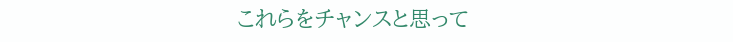これらをチャンスと思って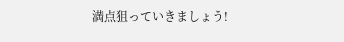満点狙っていきましょう!